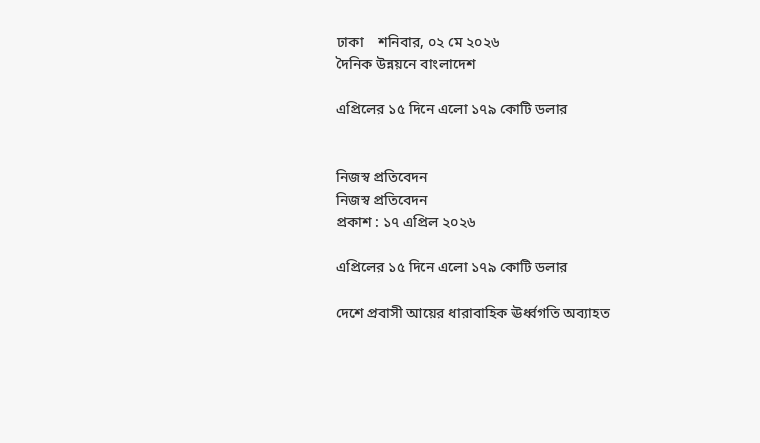ঢাকা    শনিবার, ০২ মে ২০২৬
দৈনিক উন্নয়নে বাংলাদেশ

এপ্রিলের ১৫ দিনে এলো ১৭৯ কোটি ডলার


নিজস্ব প্রতিবেদন
নিজস্ব প্রতিবেদন
প্রকাশ : ১৭ এপ্রিল ২০২৬

এপ্রিলের ১৫ দিনে এলো ১৭৯ কোটি ডলার

দেশে প্রবাসী আয়ের ধারাবাহিক ঊর্ধ্বগতি অব্যাহত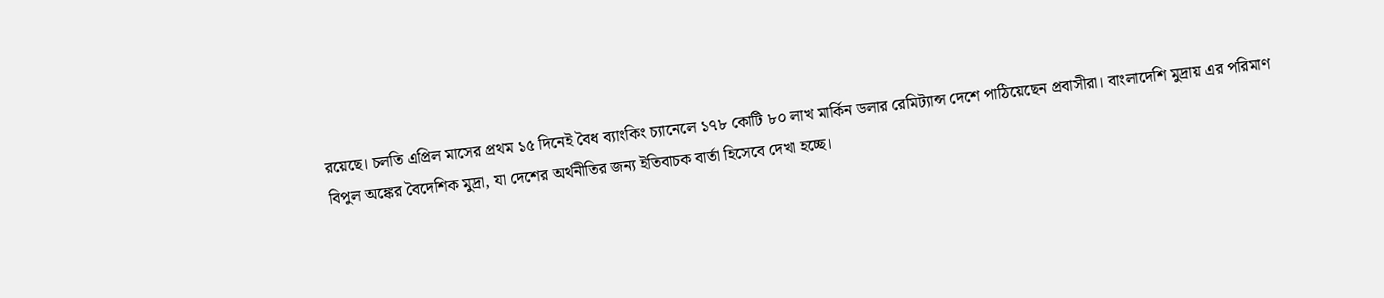রয়েছে। চলতি এপ্রিল মাসের প্রথম ১৫ দিনেই বৈধ ব্যাংকিং চ্যানেলে ১৭৮ কোটি ৮০ লাখ মার্কিন ডলার রেমিট্যান্স দেশে পাঠিয়েছেন প্রবাসীরা। বাংলাদেশি মুদ্রায় এর পরিমাণ বিপুল অঙ্কের বৈদেশিক মুদ্রা, যা দেশের অর্থনীতির জন্য ইতিবাচক বার্তা হিসেবে দেখা হচ্ছে।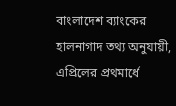বাংলাদেশ ব্যাংকের হালনাগাদ তথ্য অনুযায়ী, এপ্রিলের প্রথমার্ধে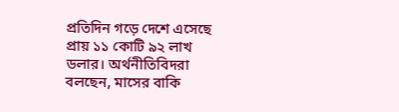প্রতিদিন গড়ে দেশে এসেছে প্রায় ১১ কোটি ৯২ লাখ ডলার। অর্থনীতিবিদরা বলছেন, মাসের বাকি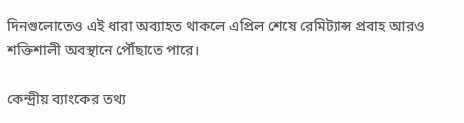দিনগুলোতেও এই ধারা অব্যাহত থাকলে এপ্রিল শেষে রেমিট্যান্স প্রবাহ আরও শক্তিশালী অবস্থানে পৌঁছাতে পারে।

কেন্দ্রীয় ব্যাংকের তথ্য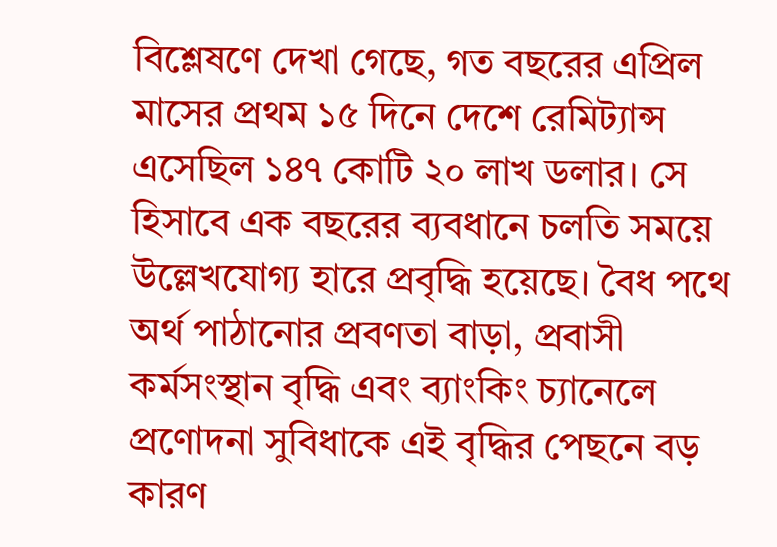বিশ্লেষণে দেখা গেছে, গত বছরের এপ্রিল মাসের প্রথম ১৫ দিনে দেশে রেমিট্যান্স এসেছিল ১৪৭ কোটি ২০ লাখ ডলার। সে হিসাবে এক বছরের ব্যবধানে চলতি সময়ে উল্লেখযোগ্য হারে প্রবৃদ্ধি হয়েছে। বৈধ পথে অর্থ পাঠানোর প্রবণতা বাড়া, প্রবাসী কর্মসংস্থান বৃদ্ধি এবং ব্যাংকিং চ্যানেলে প্রণোদনা সুবিধাকে এই বৃদ্ধির পেছনে বড় কারণ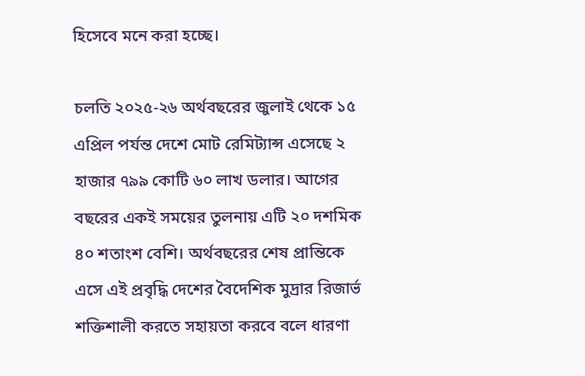হিসেবে মনে করা হচ্ছে।

চলতি ২০২৫-২৬ অর্থবছরের জুলাই থেকে ১৫ এপ্রিল পর্যন্ত দেশে মোট রেমিট্যান্স এসেছে ২ হাজার ৭৯৯ কোটি ৬০ লাখ ডলার। আগের বছরের একই সময়ের তুলনায় এটি ২০ দশমিক ৪০ শতাংশ বেশি। অর্থবছরের শেষ প্রান্তিকে এসে এই প্রবৃদ্ধি দেশের বৈদেশিক মুদ্রার রিজার্ভ শক্তিশালী করতে সহায়তা করবে বলে ধারণা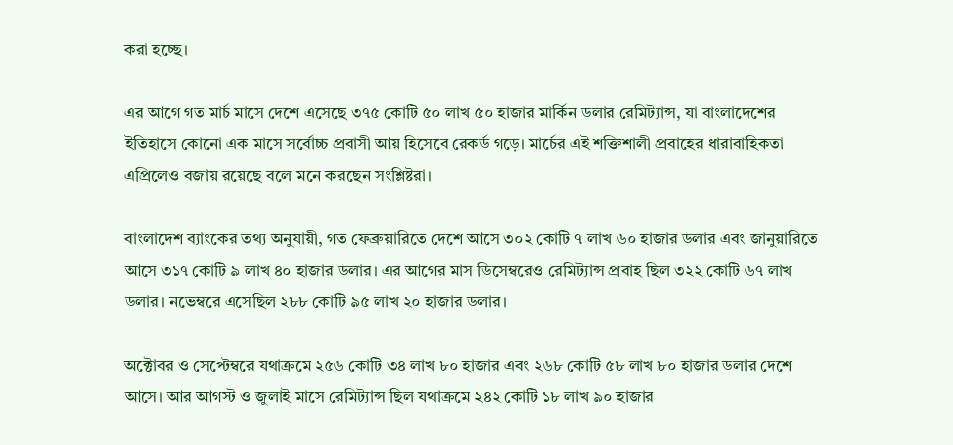করা হচ্ছে।

এর আগে গত মার্চ মাসে দেশে এসেছে ৩৭৫ কোটি ৫০ লাখ ৫০ হাজার মার্কিন ডলার রেমিট্যান্স, যা বাংলাদেশের ইতিহাসে কোনো এক মাসে সর্বোচ্চ প্রবাসী আয় হিসেবে রেকর্ড গড়ে। মার্চের এই শক্তিশালী প্রবাহের ধারাবাহিকতা এপ্রিলেও বজায় রয়েছে বলে মনে করছেন সংশ্লিষ্টরা।

বাংলাদেশ ব্যাংকের তথ্য অনুযায়ী, গত ফেব্রুয়ারিতে দেশে আসে ৩০২ কোটি ৭ লাখ ৬০ হাজার ডলার এবং জানুয়ারিতে আসে ৩১৭ কোটি ৯ লাখ ৪০ হাজার ডলার। এর আগের মাস ডিসেম্বরেও রেমিট্যান্স প্রবাহ ছিল ৩২২ কোটি ৬৭ লাখ ডলার। নভেম্বরে এসেছিল ২৮৮ কোটি ৯৫ লাখ ২০ হাজার ডলার।

অক্টোবর ও সেপ্টেম্বরে যথাক্রমে ২৫৬ কোটি ৩৪ লাখ ৮০ হাজার এবং ২৬৮ কোটি ৫৮ লাখ ৮০ হাজার ডলার দেশে আসে। আর আগস্ট ও জুলাই মাসে রেমিট্যান্স ছিল যথাক্রমে ২৪২ কোটি ১৮ লাখ ৯০ হাজার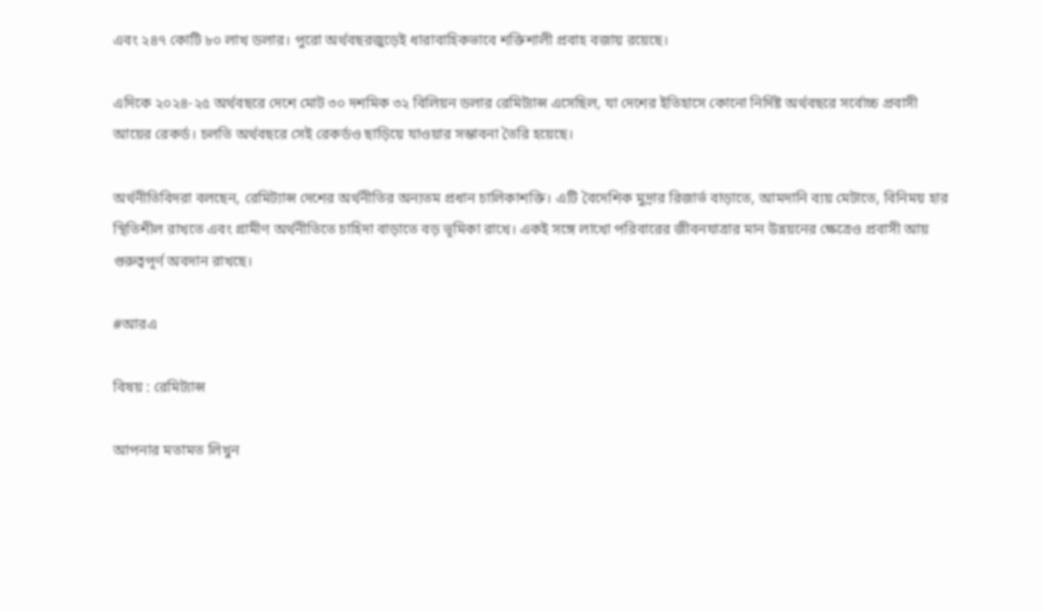এবং ২৪৭ কোটি ৮০ লাখ ডলার। পুরো অর্থবছরজুড়েই ধারাবাহিকভাবে শক্তিশালী প্রবাহ বজায় রয়েছে।

এদিকে ২০২৪-২৫ অর্থবছরে দেশে মোট ৩০ দশমিক ৩২ বিলিয়ন ডলার রেমিট্যান্স এসেছিল, যা দেশের ইতিহাসে কোনো নির্দিষ্ট অর্থবছরে সর্বোচ্চ প্রবাসী আয়ের রেকর্ড। চলতি অর্থবছরে সেই রেকর্ডও ছাড়িয়ে যাওয়ার সম্ভাবনা তৈরি হয়েছে।

অর্থনীতিবিদরা বলছেন, রেমিট্যান্স দেশের অর্থনীতির অন্যতম প্রধান চালিকাশক্তি। এটি বৈদেশিক মুদ্রার রিজার্ভ বাড়াতে, আমদানি ব্যয় মেটাতে, বিনিময় হার স্থিতিশীল রাখতে এবং গ্রামীণ অর্থনীতিতে চাহিদা বাড়াতে বড় ভূমিকা রাখে। একই সঙ্গে লাখো পরিবারের জীবনযাত্রার মান উন্নয়নের ক্ষেত্রেও প্রবাসী আয় গুরুত্বপূর্ণ অবদান রাখছে।

#আরএ

বিষয় : রেমিট্যান্স

আপনার মতামত লিখুন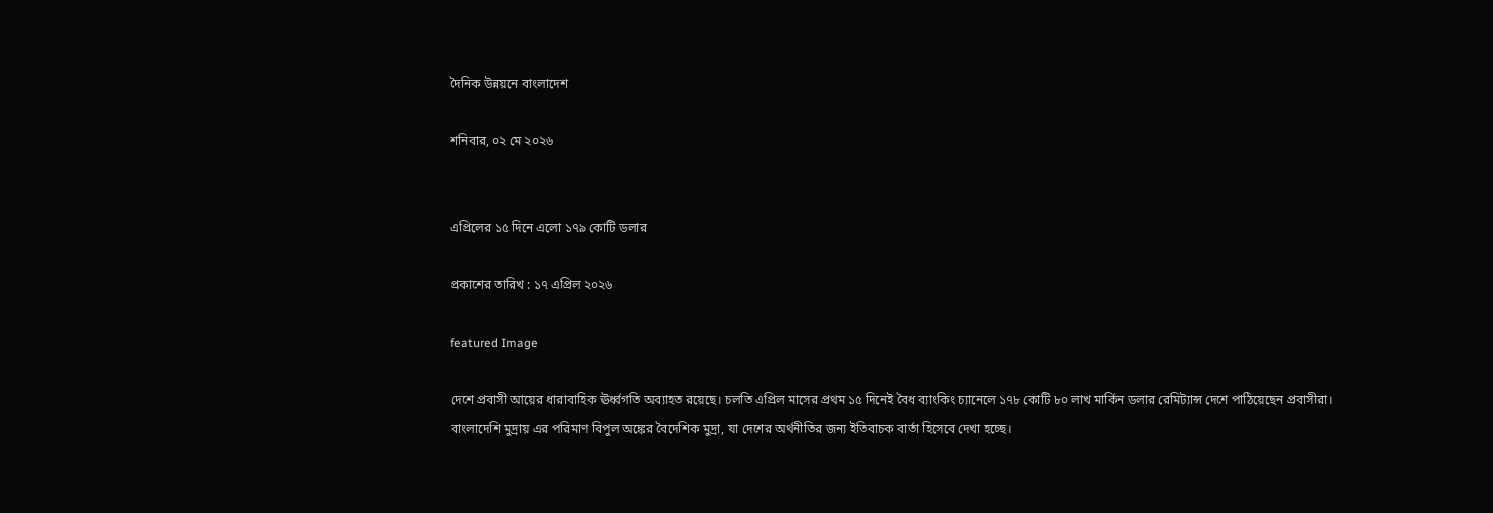দৈনিক উন্নয়নে বাংলাদেশ

শনিবার, ০২ মে ২০২৬


এপ্রিলের ১৫ দিনে এলো ১৭৯ কোটি ডলার

প্রকাশের তারিখ : ১৭ এপ্রিল ২০২৬

featured Image

দেশে প্রবাসী আয়ের ধারাবাহিক ঊর্ধ্বগতি অব্যাহত রয়েছে। চলতি এপ্রিল মাসের প্রথম ১৫ দিনেই বৈধ ব্যাংকিং চ্যানেলে ১৭৮ কোটি ৮০ লাখ মার্কিন ডলার রেমিট্যান্স দেশে পাঠিয়েছেন প্রবাসীরা। বাংলাদেশি মুদ্রায় এর পরিমাণ বিপুল অঙ্কের বৈদেশিক মুদ্রা, যা দেশের অর্থনীতির জন্য ইতিবাচক বার্তা হিসেবে দেখা হচ্ছে।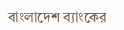বাংলাদেশ ব্যাংকের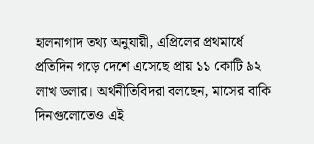হালনাগাদ তথ্য অনুযায়ী, এপ্রিলের প্রথমার্ধে প্রতিদিন গড়ে দেশে এসেছে প্রায় ১১ কোটি ৯২ লাখ ডলার। অর্থনীতিবিদরা বলছেন, মাসের বাকি দিনগুলোতেও এই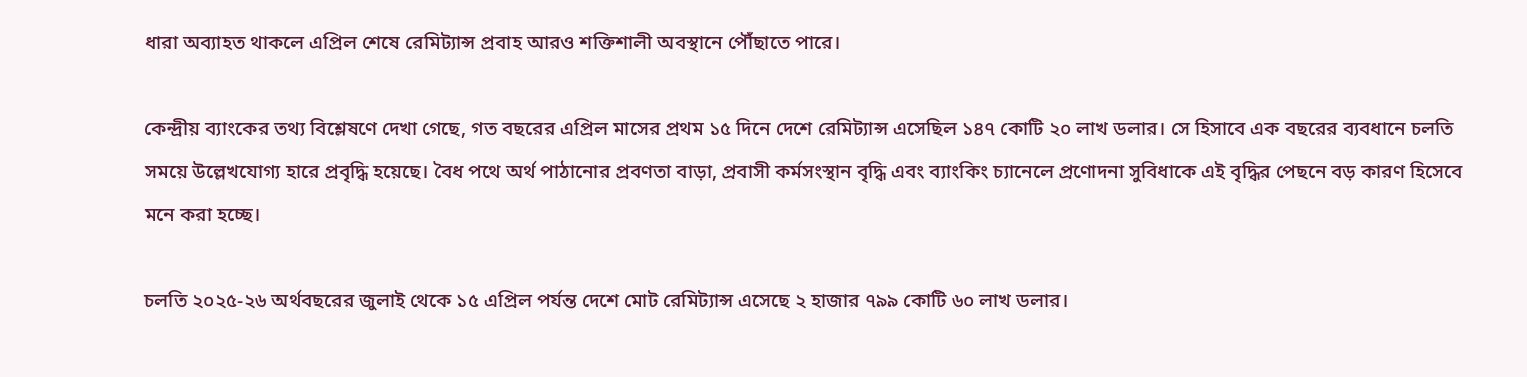ধারা অব্যাহত থাকলে এপ্রিল শেষে রেমিট্যান্স প্রবাহ আরও শক্তিশালী অবস্থানে পৌঁছাতে পারে।

কেন্দ্রীয় ব্যাংকের তথ্য বিশ্লেষণে দেখা গেছে, গত বছরের এপ্রিল মাসের প্রথম ১৫ দিনে দেশে রেমিট্যান্স এসেছিল ১৪৭ কোটি ২০ লাখ ডলার। সে হিসাবে এক বছরের ব্যবধানে চলতি সময়ে উল্লেখযোগ্য হারে প্রবৃদ্ধি হয়েছে। বৈধ পথে অর্থ পাঠানোর প্রবণতা বাড়া, প্রবাসী কর্মসংস্থান বৃদ্ধি এবং ব্যাংকিং চ্যানেলে প্রণোদনা সুবিধাকে এই বৃদ্ধির পেছনে বড় কারণ হিসেবে মনে করা হচ্ছে।

চলতি ২০২৫-২৬ অর্থবছরের জুলাই থেকে ১৫ এপ্রিল পর্যন্ত দেশে মোট রেমিট্যান্স এসেছে ২ হাজার ৭৯৯ কোটি ৬০ লাখ ডলার।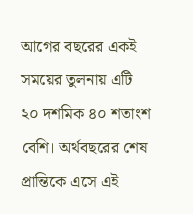আগের বছরের একই সময়ের তুলনায় এটি ২০ দশমিক ৪০ শতাংশ বেশি। অর্থবছরের শেষ প্রান্তিকে এসে এই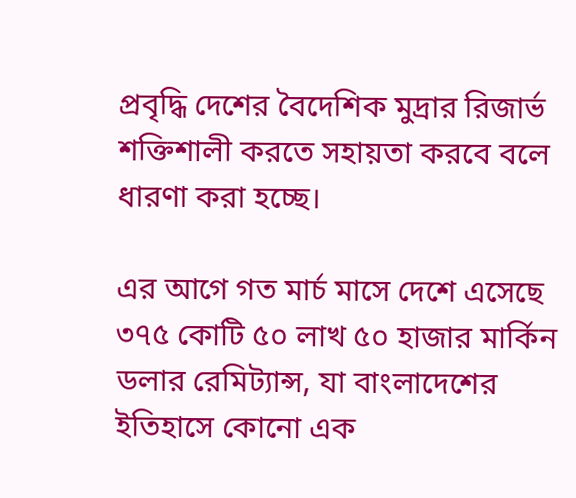প্রবৃদ্ধি দেশের বৈদেশিক মুদ্রার রিজার্ভ শক্তিশালী করতে সহায়তা করবে বলে ধারণা করা হচ্ছে।

এর আগে গত মার্চ মাসে দেশে এসেছে ৩৭৫ কোটি ৫০ লাখ ৫০ হাজার মার্কিন ডলার রেমিট্যান্স, যা বাংলাদেশের ইতিহাসে কোনো এক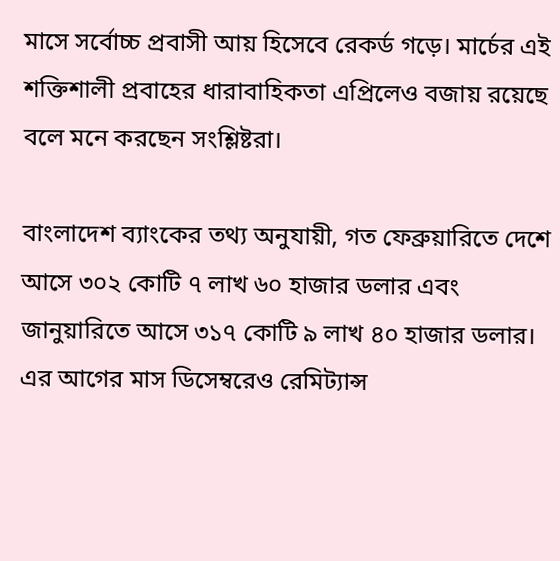মাসে সর্বোচ্চ প্রবাসী আয় হিসেবে রেকর্ড গড়ে। মার্চের এই শক্তিশালী প্রবাহের ধারাবাহিকতা এপ্রিলেও বজায় রয়েছে বলে মনে করছেন সংশ্লিষ্টরা।

বাংলাদেশ ব্যাংকের তথ্য অনুযায়ী, গত ফেব্রুয়ারিতে দেশে আসে ৩০২ কোটি ৭ লাখ ৬০ হাজার ডলার এবং জানুয়ারিতে আসে ৩১৭ কোটি ৯ লাখ ৪০ হাজার ডলার। এর আগের মাস ডিসেম্বরেও রেমিট্যান্স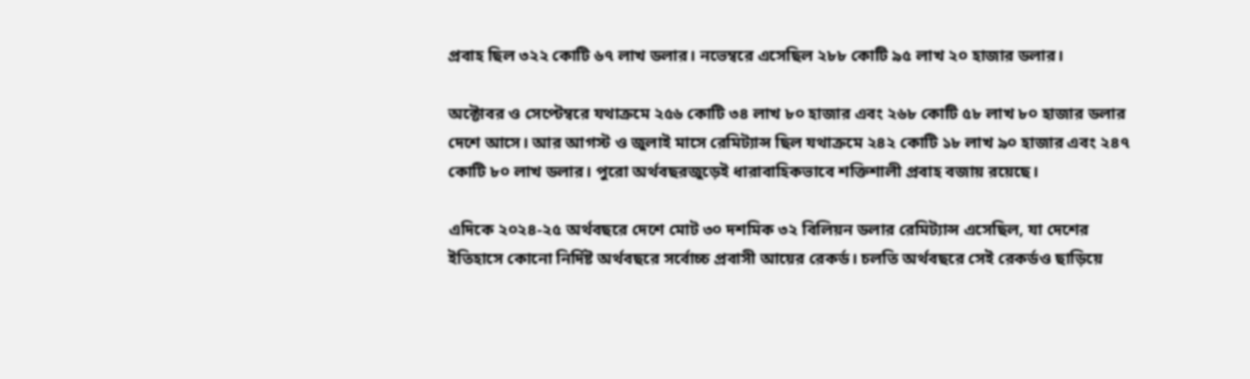প্রবাহ ছিল ৩২২ কোটি ৬৭ লাখ ডলার। নভেম্বরে এসেছিল ২৮৮ কোটি ৯৫ লাখ ২০ হাজার ডলার।

অক্টোবর ও সেপ্টেম্বরে যথাক্রমে ২৫৬ কোটি ৩৪ লাখ ৮০ হাজার এবং ২৬৮ কোটি ৫৮ লাখ ৮০ হাজার ডলার দেশে আসে। আর আগস্ট ও জুলাই মাসে রেমিট্যান্স ছিল যথাক্রমে ২৪২ কোটি ১৮ লাখ ৯০ হাজার এবং ২৪৭ কোটি ৮০ লাখ ডলার। পুরো অর্থবছরজুড়েই ধারাবাহিকভাবে শক্তিশালী প্রবাহ বজায় রয়েছে।

এদিকে ২০২৪-২৫ অর্থবছরে দেশে মোট ৩০ দশমিক ৩২ বিলিয়ন ডলার রেমিট্যান্স এসেছিল, যা দেশের ইতিহাসে কোনো নির্দিষ্ট অর্থবছরে সর্বোচ্চ প্রবাসী আয়ের রেকর্ড। চলতি অর্থবছরে সেই রেকর্ডও ছাড়িয়ে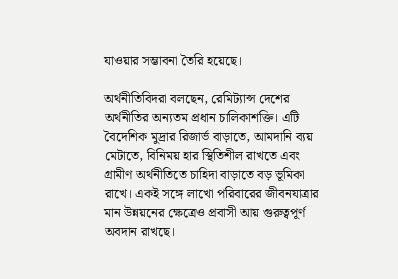যাওয়ার সম্ভাবনা তৈরি হয়েছে।

অর্থনীতিবিদরা বলছেন, রেমিট্যান্স দেশের অর্থনীতির অন্যতম প্রধান চালিকাশক্তি। এটি বৈদেশিক মুদ্রার রিজার্ভ বাড়াতে, আমদানি ব্যয় মেটাতে, বিনিময় হার স্থিতিশীল রাখতে এবং গ্রামীণ অর্থনীতিতে চাহিদা বাড়াতে বড় ভূমিকা রাখে। একই সঙ্গে লাখো পরিবারের জীবনযাত্রার মান উন্নয়নের ক্ষেত্রেও প্রবাসী আয় গুরুত্বপূর্ণ অবদান রাখছে।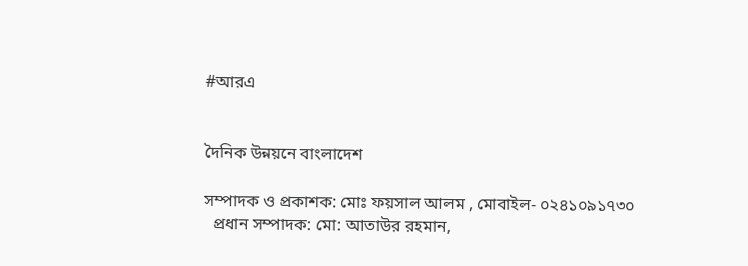#আরএ


দৈনিক উন্নয়নে বাংলাদেশ

সম্পাদক ও প্রকাশক: মোঃ ফয়সাল আলম , মোবাইল- ০২৪১০৯১৭৩০
  প্রধান সম্পাদক: মো: আতাউর রহমান,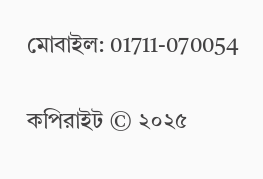মোবাইল: 01711-070054

কপিরাইট © ২০২৫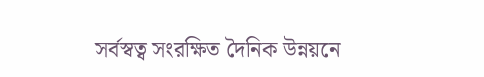সর্বস্বত্ব সংরক্ষিত দৈনিক উন্নয়নে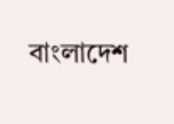বাংলাদেশ